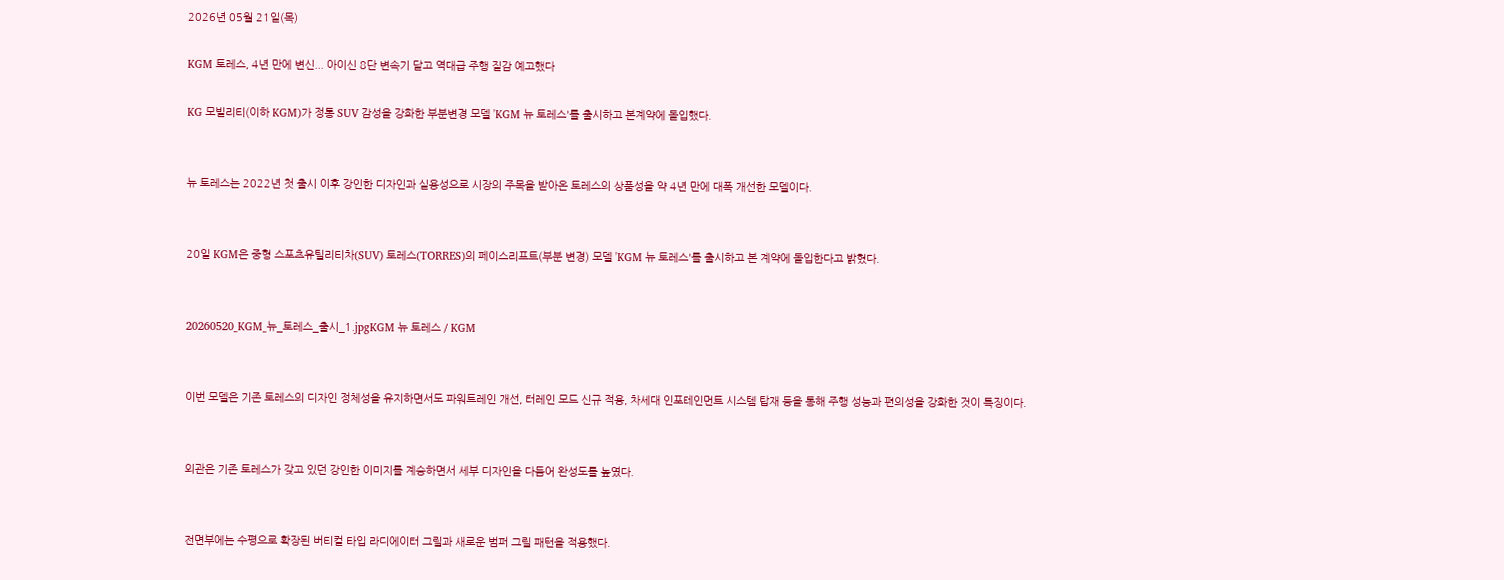2026년 05월 21일(목)

KGM 토레스, 4년 만에 변신... 아이신 8단 변속기 달고 역대급 주행 질감 예고했다

KG 모빌리티(이하 KGM)가 정통 SUV 감성을 강화한 부분변경 모델 'KGM 뉴 토레스'를 출시하고 본계약에 돌입했다.


뉴 토레스는 2022년 첫 출시 이후 강인한 디자인과 실용성으로 시장의 주목을 받아온 토레스의 상품성을 약 4년 만에 대폭 개선한 모델이다.


20일 KGM은 중형 스포츠유틸리티차(SUV) 토레스(TORRES)의 페이스리프트(부분 변경) 모델 'KGM 뉴 토레스'를 출시하고 본 계약에 돌입한다고 밝혔다.


20260520_KGM_뉴_토레스_출시_1.jpgKGM 뉴 토레스 / KGM


이번 모델은 기존 토레스의 디자인 정체성을 유지하면서도 파워트레인 개선, 터레인 모드 신규 적용, 차세대 인포테인먼트 시스템 탑재 등을 통해 주행 성능과 편의성을 강화한 것이 특징이다.


외관은 기존 토레스가 갖고 있던 강인한 이미지를 계승하면서 세부 디자인을 다듬어 완성도를 높였다.


전면부에는 수평으로 확장된 버티컬 타입 라디에이터 그릴과 새로운 범퍼 그릴 패턴을 적용했다.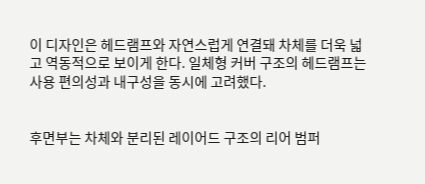이 디자인은 헤드램프와 자연스럽게 연결돼 차체를 더욱 넓고 역동적으로 보이게 한다. 일체형 커버 구조의 헤드램프는 사용 편의성과 내구성을 동시에 고려했다.


후면부는 차체와 분리된 레이어드 구조의 리어 범퍼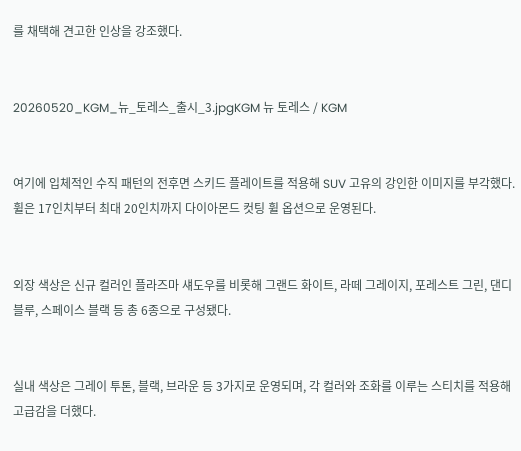를 채택해 견고한 인상을 강조했다.


20260520_KGM_뉴_토레스_출시_3.jpgKGM 뉴 토레스 / KGM


여기에 입체적인 수직 패턴의 전후면 스키드 플레이트를 적용해 SUV 고유의 강인한 이미지를 부각했다. 휠은 17인치부터 최대 20인치까지 다이아몬드 컷팅 휠 옵션으로 운영된다.


외장 색상은 신규 컬러인 플라즈마 섀도우를 비롯해 그랜드 화이트, 라떼 그레이지, 포레스트 그린, 댄디 블루, 스페이스 블랙 등 총 6종으로 구성됐다.


실내 색상은 그레이 투톤, 블랙, 브라운 등 3가지로 운영되며, 각 컬러와 조화를 이루는 스티치를 적용해 고급감을 더했다.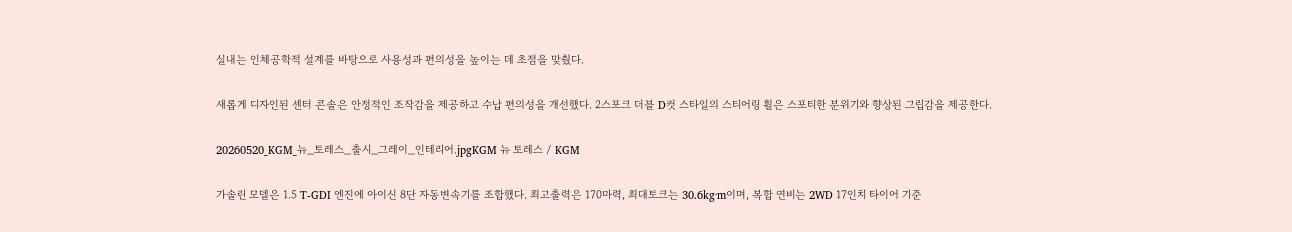실내는 인체공학적 설계를 바탕으로 사용성과 편의성을 높이는 데 초점을 맞췄다.


새롭게 디자인된 센터 콘솔은 안정적인 조작감을 제공하고 수납 편의성을 개선했다. 2스포크 더블 D컷 스타일의 스티어링 휠은 스포티한 분위기와 향상된 그립감을 제공한다.


20260520_KGM_뉴_토레스_출시_그레이_인테리어.jpgKGM 뉴 토레스 / KGM


가솔린 모델은 1.5 T-GDI 엔진에 아이신 8단 자동변속기를 조합했다. 최고출력은 170마력, 최대토크는 30.6kg·m이며, 복합 연비는 2WD 17인치 타이어 기준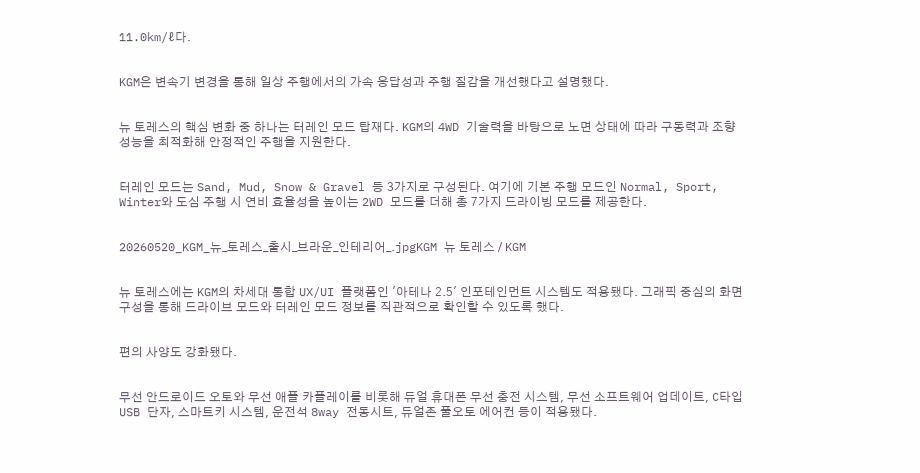11.0km/ℓ다.


KGM은 변속기 변경을 통해 일상 주행에서의 가속 응답성과 주행 질감을 개선했다고 설명했다.


뉴 토레스의 핵심 변화 중 하나는 터레인 모드 탑재다. KGM의 4WD 기술력을 바탕으로 노면 상태에 따라 구동력과 조향 성능을 최적화해 안정적인 주행을 지원한다.


터레인 모드는 Sand, Mud, Snow & Gravel 등 3가지로 구성된다. 여기에 기본 주행 모드인 Normal, Sport, Winter와 도심 주행 시 연비 효율성을 높이는 2WD 모드를 더해 총 7가지 드라이빙 모드를 제공한다.


20260520_KGM_뉴_토레스_출시_브라운_인테리어_.jpgKGM 뉴 토레스 / KGM


뉴 토레스에는 KGM의 차세대 통합 UX/UI 플랫폼인 '아테나 2.5' 인포테인먼트 시스템도 적용됐다. 그래픽 중심의 화면 구성을 통해 드라이브 모드와 터레인 모드 정보를 직관적으로 확인할 수 있도록 했다.


편의 사양도 강화됐다.


무선 안드로이드 오토와 무선 애플 카플레이를 비롯해 듀얼 휴대폰 무선 충전 시스템, 무선 소프트웨어 업데이트, C타입 USB 단자, 스마트키 시스템, 운전석 8way 전동시트, 듀얼존 풀오토 에어컨 등이 적용됐다.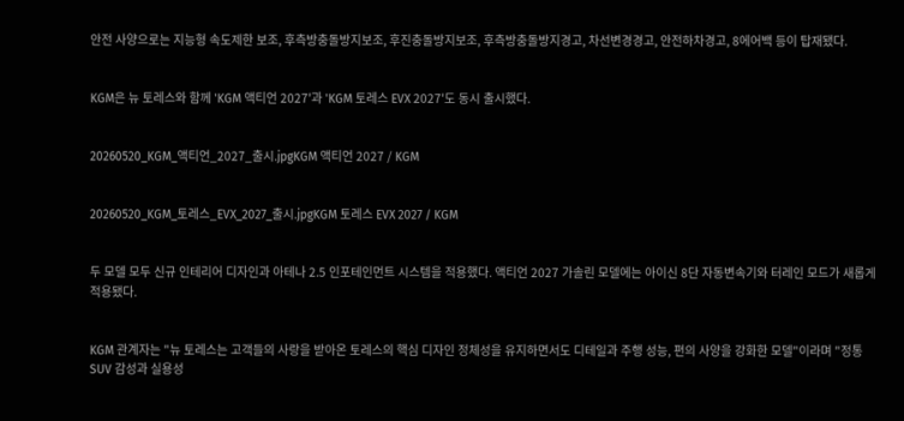안전 사양으로는 지능형 속도제한 보조, 후측방충돌방지보조, 후진충돌방지보조, 후측방충돌방지경고, 차선변경경고, 안전하차경고, 8에어백 등이 탑재됐다.


KGM은 뉴 토레스와 함께 'KGM 액티언 2027'과 'KGM 토레스 EVX 2027'도 동시 출시했다.


20260520_KGM_액티언_2027_출시.jpgKGM 액티언 2027 / KGM


20260520_KGM_토레스_EVX_2027_출시.jpgKGM 토레스 EVX 2027 / KGM


두 모델 모두 신규 인테리어 디자인과 아테나 2.5 인포테인먼트 시스템을 적용했다. 액티언 2027 가솔린 모델에는 아이신 8단 자동변속기와 터레인 모드가 새롭게 적용됐다.


KGM 관계자는 "뉴 토레스는 고객들의 사랑을 받아온 토레스의 핵심 디자인 정체성을 유지하면서도 디테일과 주행 성능, 편의 사양을 강화한 모델"이라며 "정통 SUV 감성과 실용성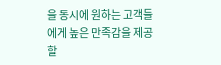을 동시에 원하는 고객들에게 높은 만족감을 제공할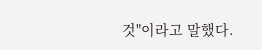것"이라고 말했다.